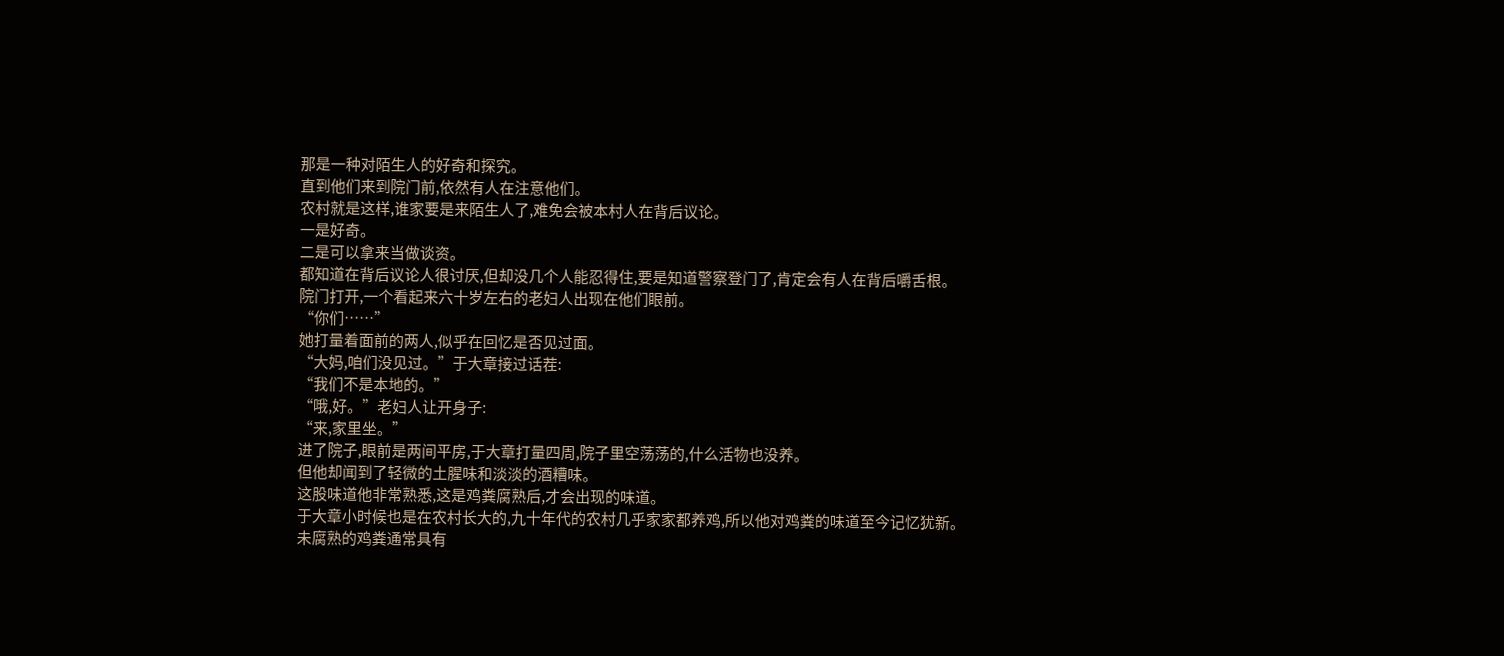那是一种对陌生人的好奇和探究。
直到他们来到院门前,依然有人在注意他们。
农村就是这样,谁家要是来陌生人了,难免会被本村人在背后议论。
一是好奇。
二是可以拿来当做谈资。
都知道在背后议论人很讨厌,但却没几个人能忍得住,要是知道警察登门了,肯定会有人在背后嚼舌根。
院门打开,一个看起来六十岁左右的老妇人出现在他们眼前。
“你们……”
她打量着面前的两人,似乎在回忆是否见过面。
“大妈,咱们没见过。”于大章接过话茬:
“我们不是本地的。”
“哦,好。”老妇人让开身子:
“来,家里坐。”
进了院子,眼前是两间平房,于大章打量四周,院子里空荡荡的,什么活物也没养。
但他却闻到了轻微的土腥味和淡淡的酒糟味。
这股味道他非常熟悉,这是鸡粪腐熟后,才会出现的味道。
于大章小时候也是在农村长大的,九十年代的农村几乎家家都养鸡,所以他对鸡粪的味道至今记忆犹新。
未腐熟的鸡粪通常具有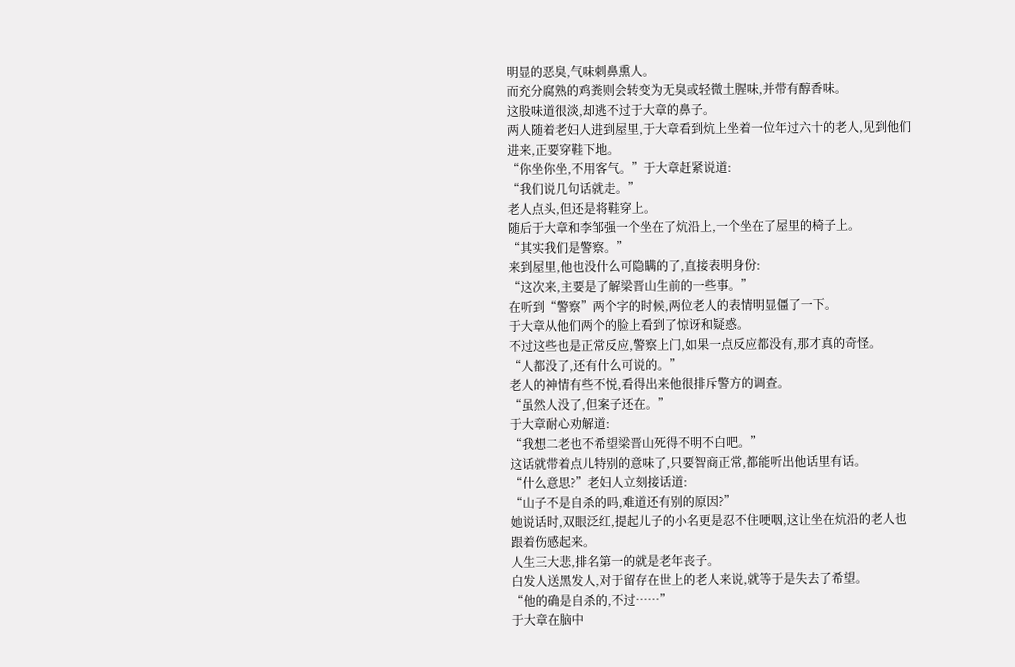明显的恶臭,气味刺鼻熏人。
而充分腐熟的鸡粪则会转变为无臭或轻微土腥味,并带有醇香味。
这股味道很淡,却逃不过于大章的鼻子。
两人随着老妇人进到屋里,于大章看到炕上坐着一位年过六十的老人,见到他们进来,正要穿鞋下地。
“你坐你坐,不用客气。”于大章赶紧说道:
“我们说几句话就走。”
老人点头,但还是将鞋穿上。
随后于大章和李邹强一个坐在了炕沿上,一个坐在了屋里的椅子上。
“其实我们是警察。”
来到屋里,他也没什么可隐瞒的了,直接表明身份:
“这次来,主要是了解梁晋山生前的一些事。”
在听到“警察”两个字的时候,两位老人的表情明显僵了一下。
于大章从他们两个的脸上看到了惊讶和疑惑。
不过这些也是正常反应,警察上门,如果一点反应都没有,那才真的奇怪。
“人都没了,还有什么可说的。”
老人的神情有些不悦,看得出来他很排斥警方的调查。
“虽然人没了,但案子还在。”
于大章耐心劝解道:
“我想二老也不希望梁晋山死得不明不白吧。”
这话就带着点儿特别的意味了,只要智商正常,都能听出他话里有话。
“什么意思?”老妇人立刻接话道:
“山子不是自杀的吗,难道还有别的原因?”
她说话时,双眼泛红,提起儿子的小名更是忍不住哽咽,这让坐在炕沿的老人也跟着伤感起来。
人生三大悲,排名第一的就是老年丧子。
白发人送黑发人,对于留存在世上的老人来说,就等于是失去了希望。
“他的确是自杀的,不过……”
于大章在脑中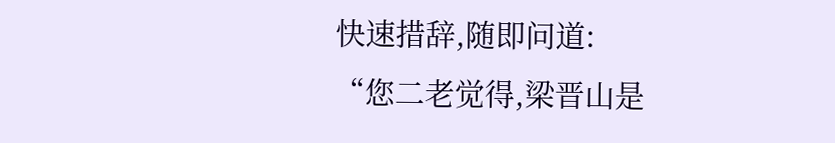快速措辞,随即问道:
“您二老觉得,梁晋山是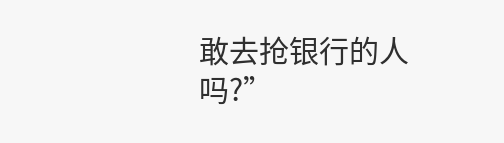敢去抢银行的人吗?”